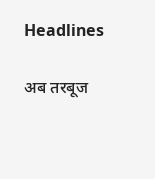Headlines

अब तरबूज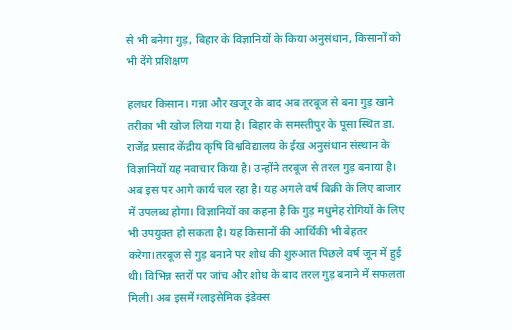से भी बनेगा गुड़, बिहार के विज्ञानियों के किया अनुसंधान, किसानों को भी देंगे प्रशिक्षण

हलधर किसान। गन्ना और खजूर के बाद अब तरबूज से बना गुड़ खाने तरीका भी खोज लिया गया है। बिहार के समस्तीपुर के पूसा स्थित डा. राजेंद्र प्रसाद केंद्रीय कृषि विश्वविद्यालय के ईख अनुसंधान संस्थान के विज्ञानियों यह नवाचार किया है। उन्होंने तरबूज से तरल गुड़ बनाया है। अब इस पर आगे कार्य चल रहा है। यह अगले वर्ष बिक्री के लिए बाजार में उपलब्ध होगा। विज्ञानियों का कहना है कि गुड़ मधुमेह रोगियों के लिए भी उपयुक्त हो सकता है। यह किसानों की आर्थिकी भी बेहतर करेगा।तरबूज से गुड़ बनाने पर शोध की शुरुआत पिछले वर्ष जून में हुई थी। विभिन्न स्तरों पर जांच और शोध के बाद तरल गुड़ बनाने में सफलता मिली। अब इसमें ग्लाइसेमिक इंडेक्स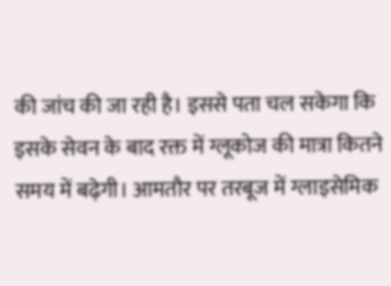की जांच की जा रही है। इससे पता चल सकेगा कि इसके सेवन के बाद रक्त में ग्लूकोज की मात्रा कितने समय में बढ़ेगी। आमतौर पर तरबूज में ग्लाइसेमिक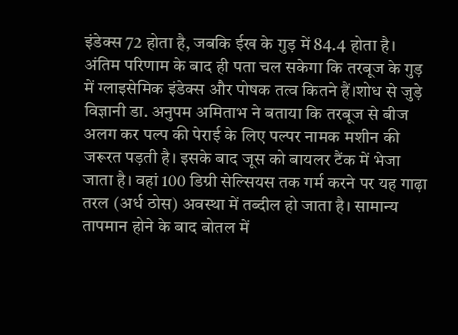इंडेक्स 72 होता है, जबकि ईख के गुड़ में 84.4 होता है। अंतिम परिणाम के बाद ही पता चल सकेगा कि तरबूज के गुड़ में ग्लाइसेमिक इंडेक्स और पोषक तत्व कितने हैं।शोध से जुड़े विज्ञानी डा. अनुपम अमिताभ ने बताया कि तरबूज से बीज अलग कर पल्प की पेराई के लिए पल्पर नामक मशीन की जरूरत पड़ती है। इसके बाद जूस को बायलर टैंक में भेजा जाता है। वहां 100 डिग्री सेल्सियस तक गर्म करने पर यह गाढ़ा तरल (अर्ध ठोस) अवस्था में तब्दील हो जाता है। सामान्य तापमान होने के बाद बोतल में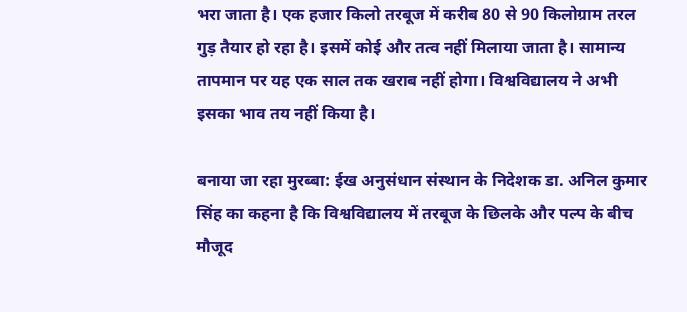भरा जाता है। एक हजार किलो तरबूज में करीब 80 से 90 किलोग्राम तरल गुड़ तैयार हो रहा है। इसमें कोई और तत्व नहीं मिलाया जाता है। सामान्य तापमान पर यह एक साल तक खराब नहीं होगा। विश्वविद्यालय ने अभी इसका भाव तय नहीं किया है।

बनाया जा रहा मुरब्बा: ईख अनुसंधान संस्थान के निदेशक डा. अनिल कुमार सिंह का कहना है कि विश्वविद्यालय में तरबूज के छिलके और पल्प के बीच मौजूद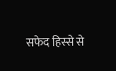सफेद हिस्से से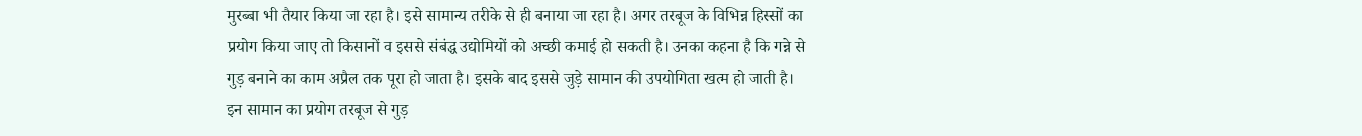मुरब्बा भी तैयार किया जा रहा है। इसे सामान्य तरीके से ही बनाया जा रहा है। अगर तरबूज के विभिन्न हिस्सों का प्रयोग किया जाए तो किसानों व इससे संबंद्ध उद्योमियों को अच्छी कमाई हो सकती है। उनका कहना है कि गन्ने से गुड़ बनाने का काम अप्रैल तक पूरा हो जाता है। इसके बाद इससे जुड़े सामान की उपयोगिता खत्म हो जाती है। इन सामान का प्रयोग तरबूज से गुड़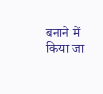बनाने में किया जा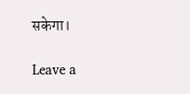सकेगा।

Leave a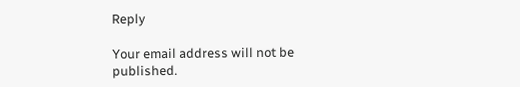Reply

Your email address will not be published.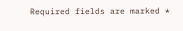Required fields are marked *